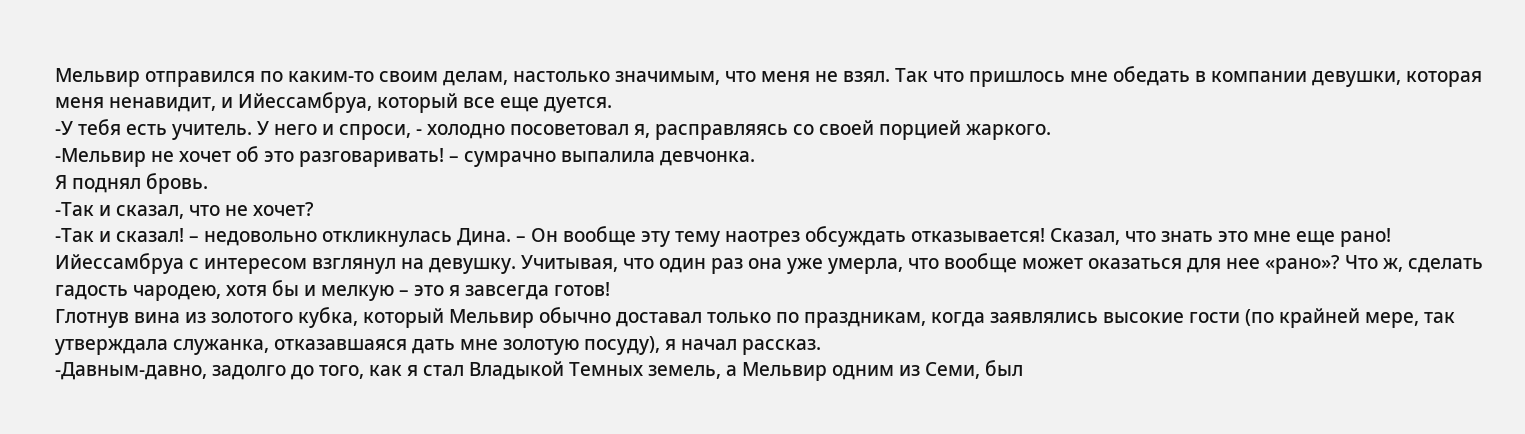Мельвир отправился по каким-то своим делам, настолько значимым, что меня не взял. Так что пришлось мне обедать в компании девушки, которая меня ненавидит, и Ийессамбруа, который все еще дуется.
-У тебя есть учитель. У него и спроси, - холодно посоветовал я, расправляясь со своей порцией жаркого.
-Мельвир не хочет об это разговаривать! – сумрачно выпалила девчонка.
Я поднял бровь.
-Так и сказал, что не хочет?
-Так и сказал! – недовольно откликнулась Дина. – Он вообще эту тему наотрез обсуждать отказывается! Сказал, что знать это мне еще рано!
Ийессамбруа с интересом взглянул на девушку. Учитывая, что один раз она уже умерла, что вообще может оказаться для нее «рано»? Что ж, сделать гадость чародею, хотя бы и мелкую – это я завсегда готов!
Глотнув вина из золотого кубка, который Мельвир обычно доставал только по праздникам, когда заявлялись высокие гости (по крайней мере, так утверждала служанка, отказавшаяся дать мне золотую посуду), я начал рассказ.
-Давным-давно, задолго до того, как я стал Владыкой Темных земель, а Мельвир одним из Семи, был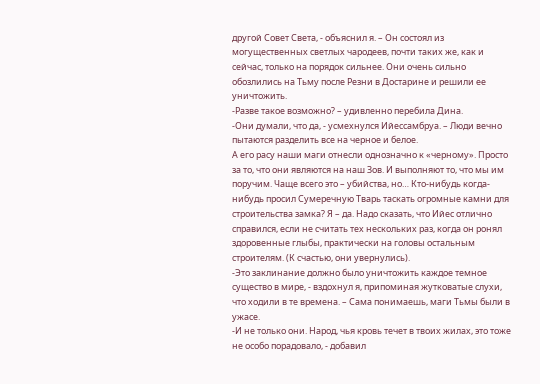другой Совет Света, - объяснил я. – Он состоял из могущественных светлых чародеев, почти таких же, как и сейчас, только на порядок сильнее. Они очень сильно обозлились на Тьму после Резни в Достарине и решили ее уничтожить.
-Разве такое возможно? – удивленно перебила Дина.
-Они думали, что да, - усмехнулся Ийессамбруа. – Люди вечно пытаются разделить все на черное и белое.
А его расу наши маги отнесли однозначно к «черному». Просто за то, что они являются на наш Зов. И выполняют то, что мы им поручим. Чаще всего это – убийства, но… Кто-нибудь когда-нибудь просил Сумеречную Тварь таскать огромные камни для строительства замка? Я – да. Надо сказать, что Ийес отлично справился, если не считать тех нескольких раз, когда он ронял здоровенные глыбы, практически на головы остальным строителям. (К счастью, они увернулись).
-Это заклинание должно было уничтожить каждое темное существо в мире, - вздохнул я, припоминая жутковатые слухи, что ходили в те времена. – Сама понимаешь, маги Тьмы были в ужасе.
-И не только они. Народ, чья кровь течет в твоих жилах, это тоже не особо порадовало, - добавил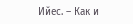Ийес. – Как и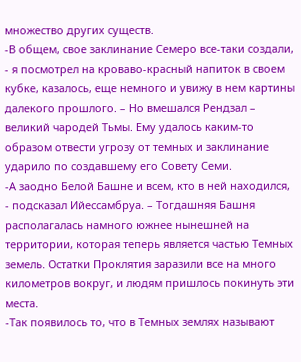множество других существ.
-В общем, свое заклинание Семеро все-таки создали, - я посмотрел на кроваво-красный напиток в своем кубке, казалось, еще немного и увижу в нем картины далекого прошлого. – Но вмешался Рендзал – великий чародей Тьмы. Ему удалось каким-то образом отвести угрозу от темных и заклинание ударило по создавшему его Совету Семи.
-А заодно Белой Башне и всем, кто в ней находился, - подсказал Ийессамбруа. – Тогдашняя Башня располагалась намного южнее нынешней на территории, которая теперь является частью Темных земель. Остатки Проклятия заразили все на много километров вокруг, и людям пришлось покинуть эти места.
-Так появилось то, что в Темных землях называют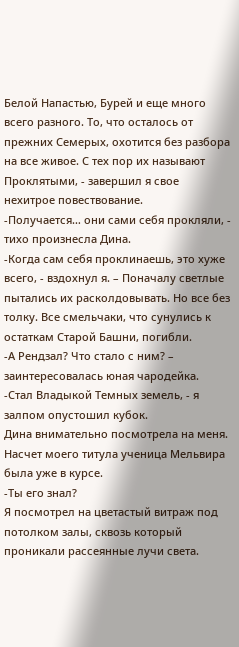Белой Напастью, Бурей и еще много всего разного. То, что осталось от прежних Семерых, охотится без разбора на все живое. С тех пор их называют Проклятыми, - завершил я свое нехитрое повествование.
-Получается… они сами себя прокляли, - тихо произнесла Дина.
-Когда сам себя проклинаешь, это хуже всего, - вздохнул я. – Поначалу светлые пытались их расколдовывать. Но все без толку. Все смельчаки, что сунулись к остаткам Старой Башни, погибли.
-А Рендзал? Что стало с ним? – заинтересовалась юная чародейка.
-Стал Владыкой Темных земель, - я залпом опустошил кубок.
Дина внимательно посмотрела на меня. Насчет моего титула ученица Мельвира была уже в курсе.
-Ты его знал?
Я посмотрел на цветастый витраж под потолком залы, сквозь который проникали рассеянные лучи света.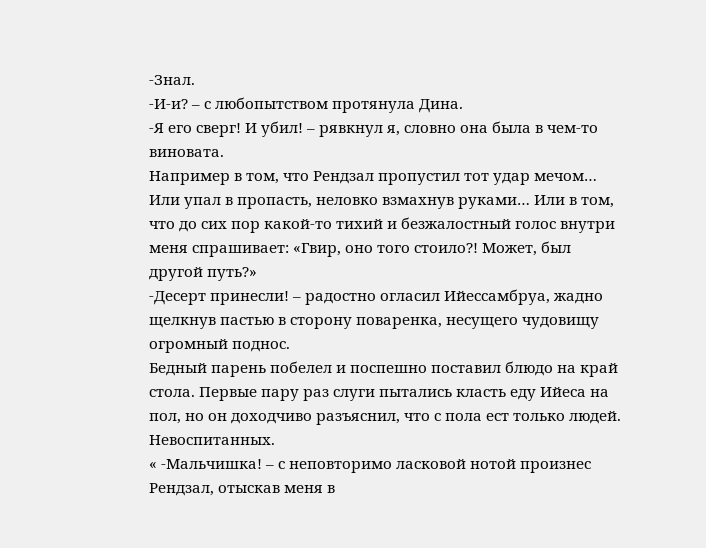-Знал.
-И-и? – с любопытством протянула Дина.
-Я его сверг! И убил! – рявкнул я, словно она была в чем-то виновата.
Например в том, что Рендзал пропустил тот удар мечом… Или упал в пропасть, неловко взмахнув руками… Или в том, что до сих пор какой-то тихий и безжалостный голос внутри меня спрашивает: «Гвир, оно того стоило?! Может, был другой путь?»
-Десерт принесли! – радостно огласил Ийессамбруа, жадно щелкнув пастью в сторону поваренка, несущего чудовищу огромный поднос.
Бедный парень побелел и поспешно поставил блюдо на край стола. Первые пару раз слуги пытались класть еду Ийеса на пол, но он доходчиво разъяснил, что с пола ест только людей. Невоспитанных.
« -Мальчишка! – с неповторимо ласковой нотой произнес Рендзал, отыскав меня в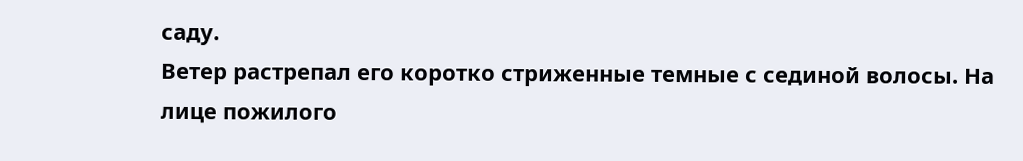саду.
Ветер растрепал его коротко стриженные темные с сединой волосы. На лице пожилого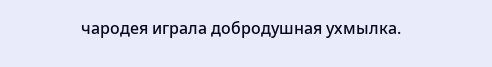чародея играла добродушная ухмылка.